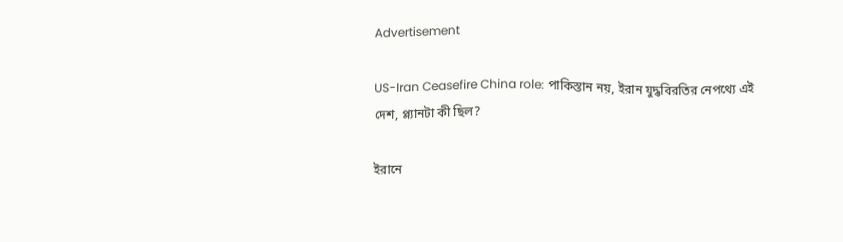Advertisement

US-Iran Ceasefire China role: পাকিস্তান নয়, ইরান যুদ্ধবিরতির নেপথ্যে এই দেশ, প্ল্যানটা কী ছিল?

ইরানে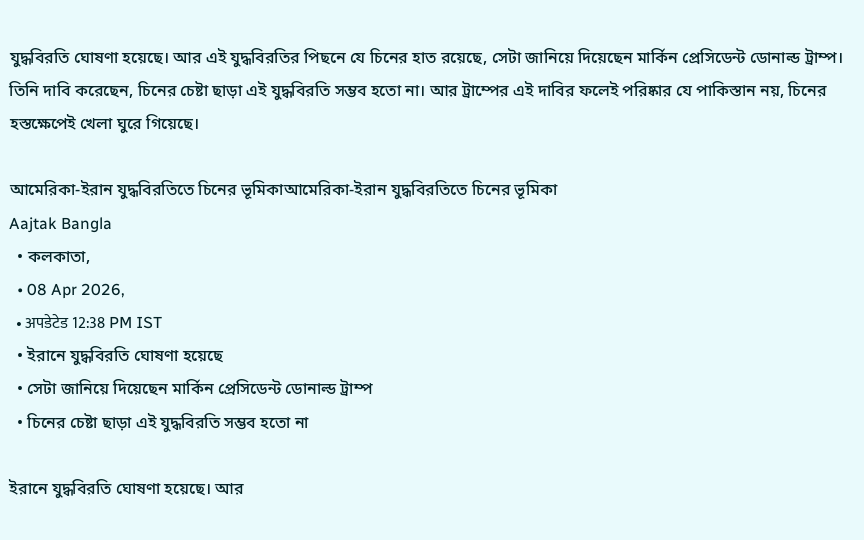যুদ্ধবিরতি ঘোষণা হয়েছে। আর এই যুদ্ধবিরতির পিছনে যে চিনের হাত রয়েছে, সেটা জানিয়ে দিয়েছেন মার্কিন প্রেসিডেন্ট ডোনাল্ড ট্রাম্প। তিনি দাবি করেছেন, চিনের চেষ্টা ছাড়া এই যুদ্ধবিরতি সম্ভব হতো না। আর ট্রাম্পের এই দাবির ফলেই পরিষ্কার যে পাকিস্তান নয়, চিনের হস্তক্ষেপেই খেলা ঘুরে গিয়েছে।

আমেরিকা-ইরান যুদ্ধবিরতিতে চিনের ভূমিকাআমেরিকা-ইরান যুদ্ধবিরতিতে চিনের ভূমিকা
Aajtak Bangla
  • কলকাতা,
  • 08 Apr 2026,
  • अपडेटेड 12:38 PM IST
  • ইরানে যুদ্ধবিরতি ঘোষণা হয়েছে
  • সেটা জানিয়ে দিয়েছেন মার্কিন প্রেসিডেন্ট ডোনাল্ড ট্রাম্প
  • চিনের চেষ্টা ছাড়া এই যুদ্ধবিরতি সম্ভব হতো না

ইরানে যুদ্ধবিরতি ঘোষণা হয়েছে। আর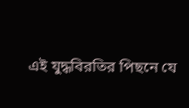এই যুদ্ধবিরতির পিছনে যে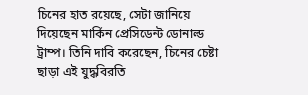চিনের হাত রয়েছে, সেটা জানিয়ে দিয়েছেন মার্কিন প্রেসিডেন্ট ডোনাল্ড ট্রাম্প। তিনি দাবি করেছেন, চিনের চেষ্টা ছাড়া এই যুদ্ধবিরতি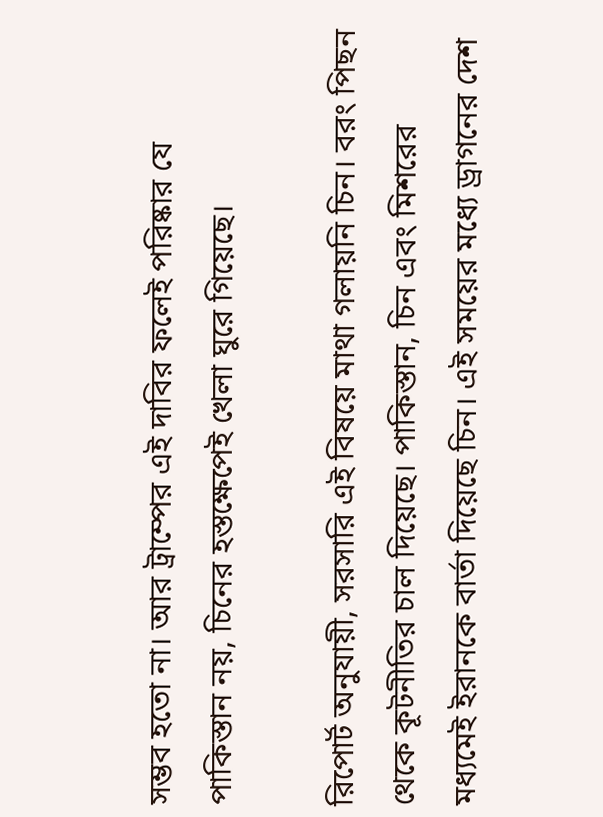সম্ভব হতো না। আর ট্রাম্পের এই দাবির ফলেই পরিষ্কার যে পাকিস্তান নয়, চিনের হস্তক্ষেপেই খেলা ঘুরে গিয়েছে।

রিপোর্ট অনুযায়ী, সরসারি এই বিষয়ে মাথা গলায়নি চিন। বরং পিছন থেকে কূটনীতির চাল দিয়েছে। পাকিস্তান, চিন এবং মিশরের মধ্যমেই ইরানকে বার্তা দিয়েছে চিন। এই সময়ের মধ্যে ড্রাগনের দেশ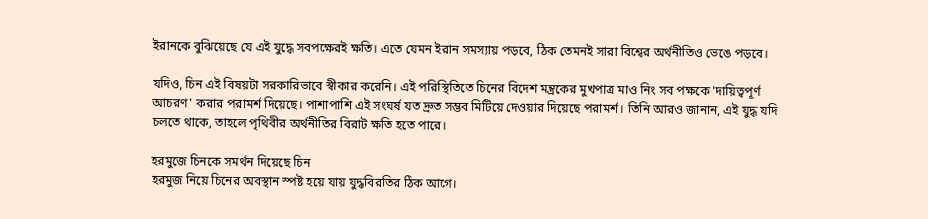ইরানকে বুঝিয়েছে যে এই যুদ্ধে সবপক্ষেরই ক্ষতি। এতে যেমন ইরান সমস্যায় পড়বে, ঠিক তেমনই সারা বিশ্বের অর্থনীতিও ভেঙে পড়বে।

যদিও, চিন এই বিষয়টা সরকারিভাবে স্বীকার করেনি। এই পরিস্থিতিতে চিনের বিদেশ মন্ত্রকের মুখপাত্র মাও নিং সব পক্ষকে 'দায়িত্বপূর্ণ আচরণ' করার পরামর্শ দিয়েছে। পাশাপাশি এই সংঘর্ষ যত দ্রুত সম্ভব মিটিয়ে দেওয়ার দিয়েছে পরামর্শ। তিনি আরও জানান, এই যুদ্ধ যদি চলতে থাকে, তাহলে পৃথিবীর অর্থনীতির বিরাট ক্ষতি হতে পারে।

হরমুজে চিনকে সমর্থন দিয়েছে চিন
হরমুজ নিয়ে চিনের অবস্থান স্পষ্ট হয়ে যায় যুদ্ধবিরতির ঠিক আগে।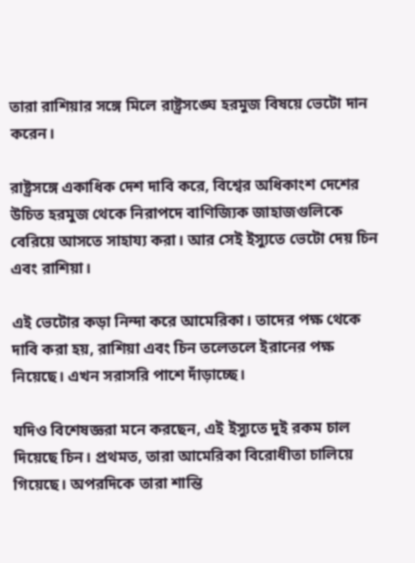তারা রাশিয়ার সঙ্গে মিলে রাষ্ট্রসঙ্ঘে হরমুজ বিষয়ে ভেটো দান করেন।

রাষ্ট্রসঙ্গে একাধিক দেশ দাবি করে, বিশ্বের অধিকাংশ দেশের উচিত হরমুজ থেকে নিরাপদে বাণিজ্যিক জাহাজগুলিকে বেরিয়ে আসতে সাহায্য করা। আর সেই ইস্যুতে ভেটো দেয় চিন এবং রাশিয়া।

এই ভেটোর কড়া নিন্দা করে আমেরিকা। তাদের পক্ষ থেকে দাবি করা হয়, রাশিয়া এবং চিন তলেতলে ইরানের পক্ষ নিয়েছে। এখন সরাসরি পাশে দাঁড়াচ্ছে।

যদিও বিশেষজ্ঞরা মনে করছেন, এই ইস্যুতে দুই রকম চাল দিয়েছে চিন। প্রথমত, তারা আমেরিকা বিরোধীতা চালিয়ে গিয়েছে। অপরদিকে তারা শান্তি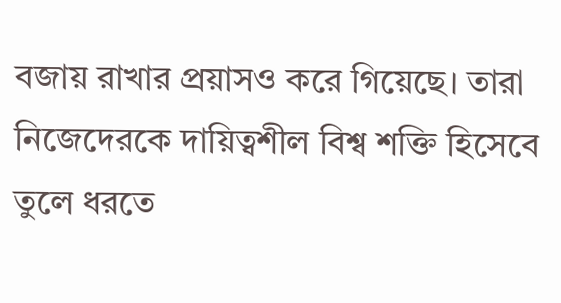বজায় রাখার প্রয়াসও করে গিয়েছে। তারা নিজেদেরকে দায়িত্বশীল বিশ্ব শক্তি হিসেবে তুলে ধরতে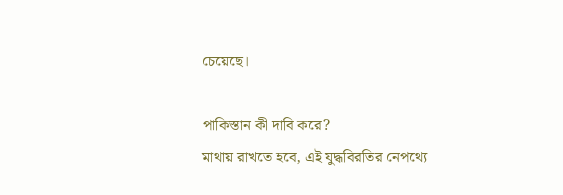চেয়েছে।

পাকিস্তান কী দাবি করে?
মাথায় রাখতে হবে, এই যুদ্ধবিরতির নেপথ্যে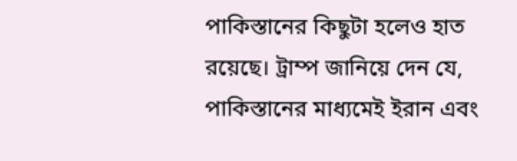পাকিস্তানের কিছুটা হলেও হাত রয়েছে। ট্রাম্প জানিয়ে দেন যে, পাকিস্তানের মাধ্যমেই ইরান এবং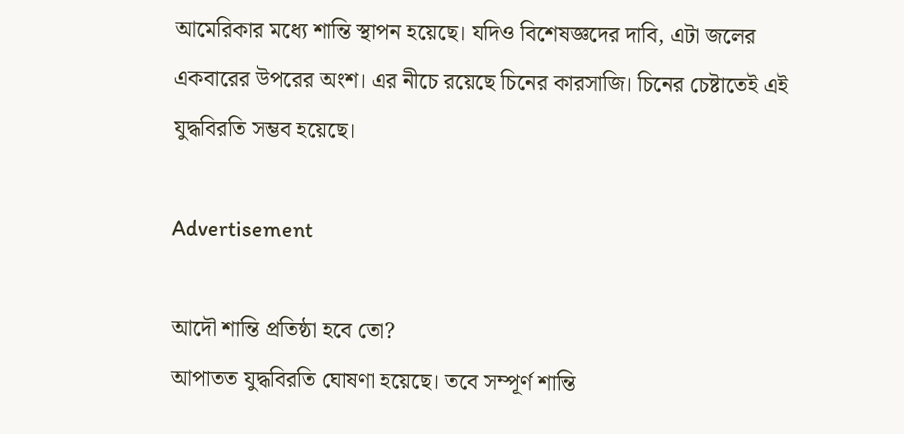আমেরিকার মধ্যে শান্তি স্থাপন হয়েছে। যদিও বিশেষজ্ঞদের দাবি, এটা জলের একবারের উপরের অংশ। এর নীচে রয়েছে চিনের কারসাজি। চিনের চেষ্টাতেই এই যুদ্ধবিরতি সম্ভব হয়েছে।

Advertisement

আদৌ শান্তি প্রতিষ্ঠা হবে তো?
আপাতত যুদ্ধবিরতি ঘোষণা হয়েছে। তবে সম্পূর্ণ শান্তি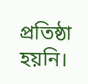প্রতিষ্ঠা হয়নি।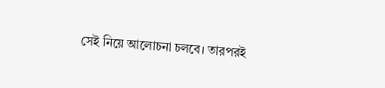সেই নিয়ে আলোচনা চলবে। তারপরই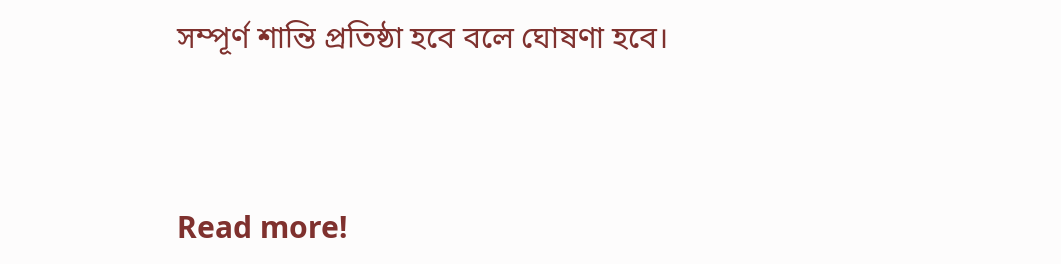সম্পূর্ণ শান্তি প্রতিষ্ঠা হবে বলে ঘোষণা হবে।




Read more!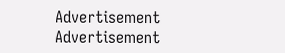Advertisement
Advertisement